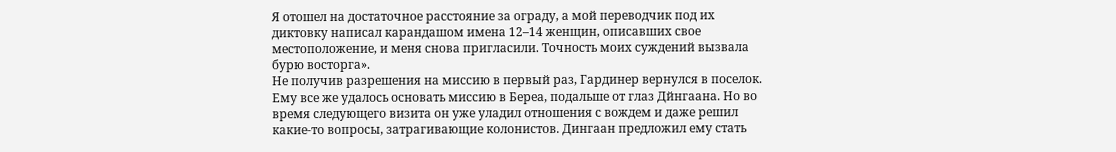Я отошел на достаточное расстояние за ограду, а мой переводчик под их диктовку написал карандашом имена 12–14 женщин, описавших свое местоположение, и меня снова пригласили. Точность моих суждений вызвала бурю восторга».
Не получив разрешения на миссию в первый раз, Гардинер вернулся в поселок. Ему все же удалось основать миссию в Береа, подальше от глаз Дйнгаана. Но во время следующего визита он уже уладил отношения с вождем и даже решил какие-то вопросы, затрагивающие колонистов. Дингаан предложил ему стать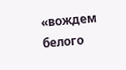«вождем белого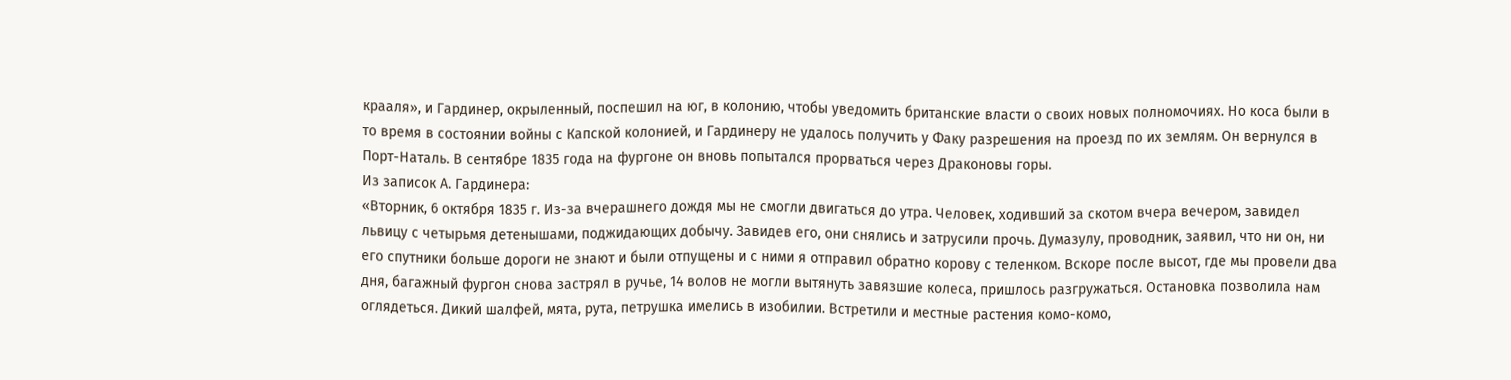крааля», и Гардинер, окрыленный, поспешил на юг, в колонию, чтобы уведомить британские власти о своих новых полномочиях. Но коса были в то время в состоянии войны с Капской колонией, и Гардинеру не удалось получить у Факу разрешения на проезд по их землям. Он вернулся в Порт-Наталь. В сентябре 1835 года на фургоне он вновь попытался прорваться через Драконовы горы.
Из записок А. Гардинера:
«Вторник, 6 октября 1835 г. Из-за вчерашнего дождя мы не смогли двигаться до утра. Человек, ходивший за скотом вчера вечером, завидел львицу с четырьмя детенышами, поджидающих добычу. Завидев его, они снялись и затрусили прочь. Думазулу, проводник, заявил, что ни он, ни его спутники больше дороги не знают и были отпущены и с ними я отправил обратно корову с теленком. Вскоре после высот, где мы провели два дня, багажный фургон снова застрял в ручье, 14 волов не могли вытянуть завязшие колеса, пришлось разгружаться. Остановка позволила нам оглядеться. Дикий шалфей, мята, рута, петрушка имелись в изобилии. Встретили и местные растения комо-комо,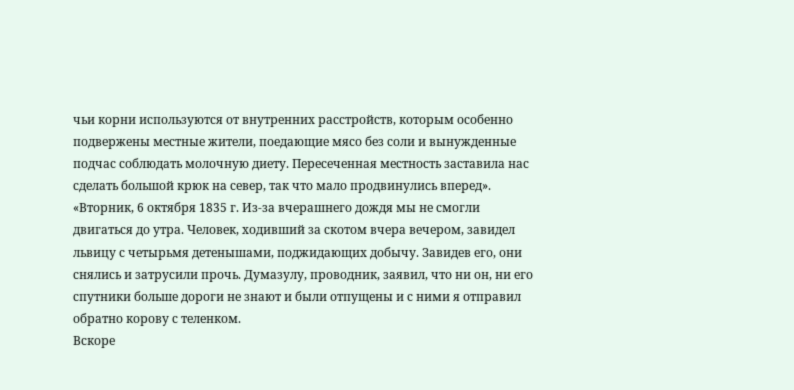чьи корни используются от внутренних расстройств, которым особенно подвержены местные жители, поедающие мясо без соли и вынужденные подчас соблюдать молочную диету. Пересеченная местность заставила нас сделать большой крюк на север, так что мало продвинулись вперед».
«Вторник, 6 октября 1835 г. Из-за вчерашнего дождя мы не смогли двигаться до утра. Человек, ходивший за скотом вчера вечером, завидел львицу с четырьмя детенышами, поджидающих добычу. Завидев его, они снялись и затрусили прочь. Думазулу, проводник, заявил, что ни он, ни его спутники больше дороги не знают и были отпущены и с ними я отправил обратно корову с теленком.
Вскоре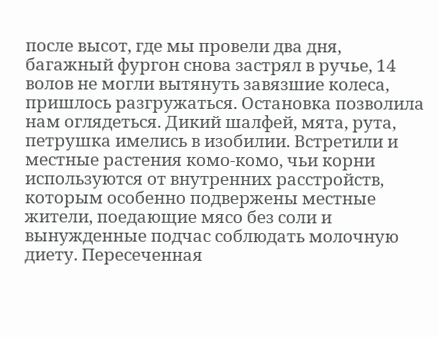после высот, где мы провели два дня, багажный фургон снова застрял в ручье, 14 волов не могли вытянуть завязшие колеса, пришлось разгружаться. Остановка позволила нам оглядеться. Дикий шалфей, мята, рута, петрушка имелись в изобилии. Встретили и местные растения комо-комо, чьи корни используются от внутренних расстройств, которым особенно подвержены местные жители, поедающие мясо без соли и вынужденные подчас соблюдать молочную диету. Пересеченная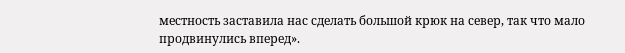местность заставила нас сделать большой крюк на север, так что мало продвинулись вперед».